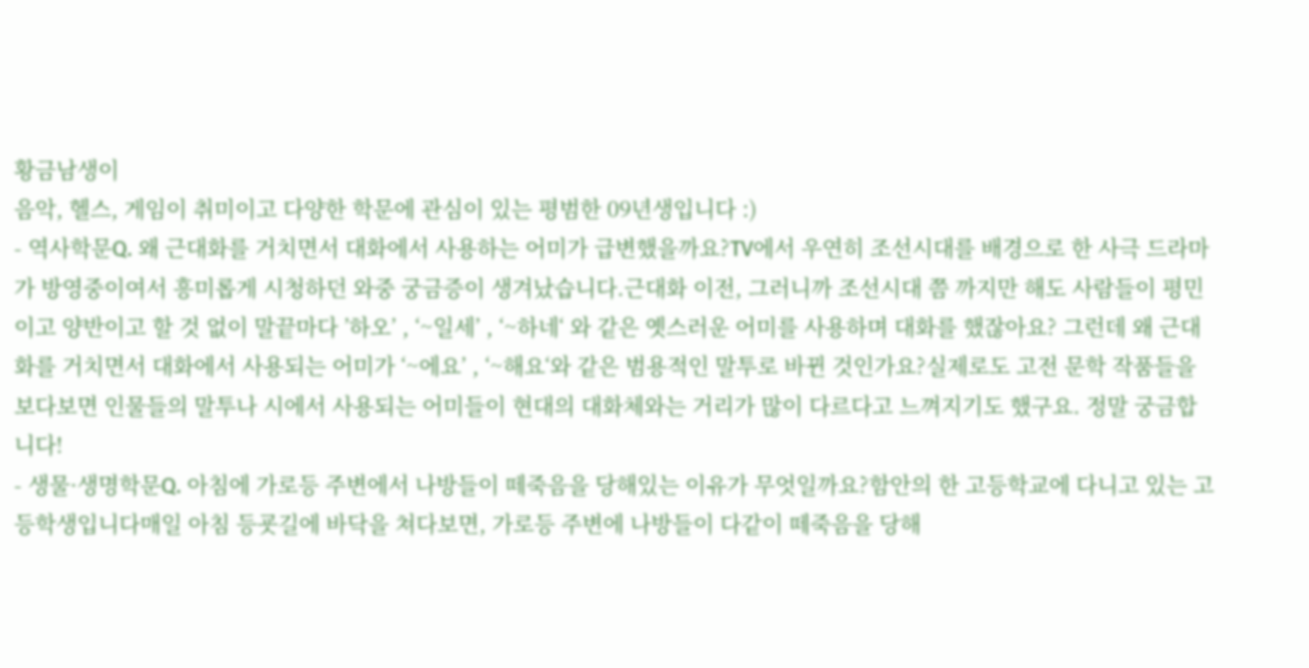황금남생이
음악, 헬스, 게임이 취미이고 다양한 학문에 관심이 있는 평범한 09년생입니다 :)
- 역사학문Q. 왜 근대화를 거치면서 대화에서 사용하는 어미가 급변했을까요?TV에서 우연히 조선시대를 배경으로 한 사극 드라마가 방영중이여서 흥미롭게 시청하던 와중 궁금증이 생겨났습니다.근대화 이전, 그러니까 조선시대 쯤 까지만 해도 사람들이 평민이고 양반이고 할 것 없이 말끝마다 ’하오’ , ‘~일세’ , ‘~하네‘ 와 같은 옛스러운 어미를 사용하며 대화를 했잖아요? 그런데 왜 근대화를 거치면서 대화에서 사용되는 어미가 ‘~에요’ , ‘~해요‘와 같은 범용적인 말투로 바뀐 것인가요?실제로도 고전 문학 작품들을 보다보면 인물들의 말투나 시에서 사용되는 어미들이 현대의 대화체와는 거리가 많이 다르다고 느껴지기도 했구요. 정말 궁금합니다!
- 생물·생명학문Q. 아침에 가로등 주변에서 나방들이 떼죽음을 당해있는 이유가 무엇일까요?함안의 한 고등학교에 다니고 있는 고등학생입니다매일 아침 등굣길에 바닥을 쳐다보면, 가로등 주변에 나방들이 다같이 떼죽음을 당해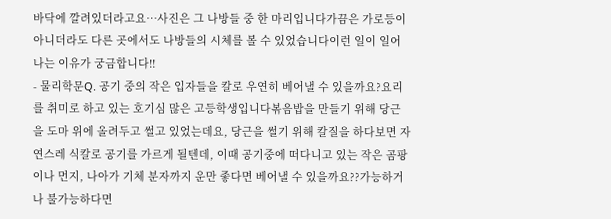바닥에 깔려있더라고요…사진은 그 나방들 중 한 마리입니다가끔은 가로등이 아니더라도 다른 곳에서도 나방들의 시체를 볼 수 있었습니다이런 일이 일어나는 이유가 궁금합니다!!
- 물리학문Q. 공기 중의 작은 입자들을 칼로 우연히 베어낼 수 있을까요?요리를 취미로 하고 있는 호기심 많은 고등학생입니다볶음밥을 만들기 위해 당근을 도마 위에 올려두고 썰고 있었는데요, 당근을 썰기 위해 칼질을 하다보면 자연스레 식칼로 공기를 가르게 될텐데, 이때 공기중에 떠다니고 있는 작은 곰팡이나 먼지, 나아가 기체 분자까지 운만 좋다면 베어낼 수 있을까요??가능하거나 불가능하다면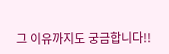그 이유까지도 궁금합니다!!